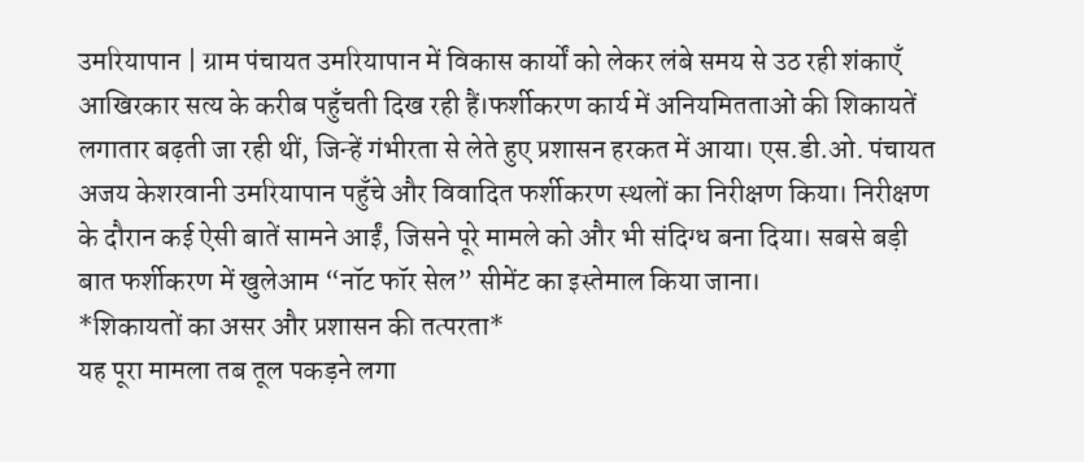उमरियापान | ग्राम पंचायत उमरियापान में विकास कार्यों को लेकर लंबे समय से उठ रही शंकाएँ आखिरकार सत्य के करीब पहुँचती दिख रही हैं।फर्शीकरण कार्य में अनियमितताओं की शिकायतें लगातार बढ़ती जा रही थीं, जिन्हें गंभीरता से लेते हुए प्रशासन हरकत में आया। एस.डी.ओ. पंचायत अजय केशरवानी उमरियापान पहुँचे और विवादित फर्शीकरण स्थलों का निरीक्षण किया। निरीक्षण के दौरान कई ऐसी बातें सामने आईं, जिसने पूरे मामले को और भी संदिग्ध बना दिया। सबसे बड़ी बात फर्शीकरण में खुलेआम “नॉट फॉर सेल” सीमेंट का इस्तेमाल किया जाना।
*शिकायतों का असर और प्रशासन की तत्परता*
यह पूरा मामला तब तूल पकड़ने लगा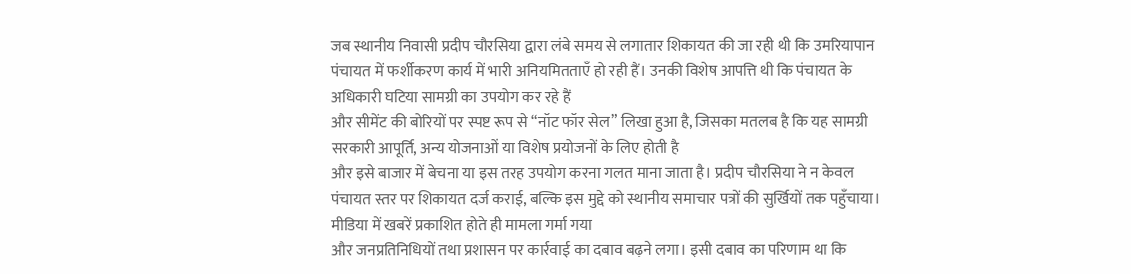जब स्थानीय निवासी प्रदीप चौरसिया द्वारा लंबे समय से लगातार शिकायत की जा रही थी कि उमरियापान पंचायत में फर्शीकरण कार्य में भारी अनियमितताएँ हो रही हैं। उनकी विशेष आपत्ति थी कि पंचायत के अधिकारी घटिया सामग्री का उपयोग कर रहे हैं
और सीमेंट की बोरियों पर स्पष्ट रूप से “नॉट फॉर सेल” लिखा हुआ है, जिसका मतलब है कि यह सामग्री सरकारी आपूर्ति, अन्य योजनाओं या विशेष प्रयोजनों के लिए होती है
और इसे बाजार में बेचना या इस तरह उपयोग करना गलत माना जाता है। प्रदीप चौरसिया ने न केवल पंचायत स्तर पर शिकायत दर्ज कराई, बल्कि इस मुद्दे को स्थानीय समाचार पत्रों की सुर्खियों तक पहुँचाया।
मीडिया में खबरें प्रकाशित होते ही मामला गर्मा गया
और जनप्रतिनिधियों तथा प्रशासन पर कार्रवाई का दबाव बढ़ने लगा। इसी दबाव का परिणाम था कि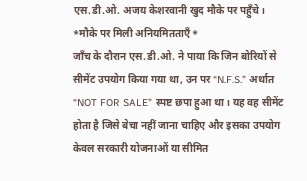एस.डी.ओ. अजय केशरवानी खुद मौके पर पहुँचे।
*मौके पर मिली अनियमितताएँ*
जाँच के दौरान एस.डी.ओ. ने पाया कि जिन बोरियों से सीमेंट उपयोग किया गया था, उन पर “N.F.S.” अर्थात “NOT FOR SALE” स्पष्ट छपा हुआ था। यह वह सीमेंट होता है जिसे बेचा नहीं जाना चाहिए और इसका उपयोग केवल सरकारी योजनाओं या सीमित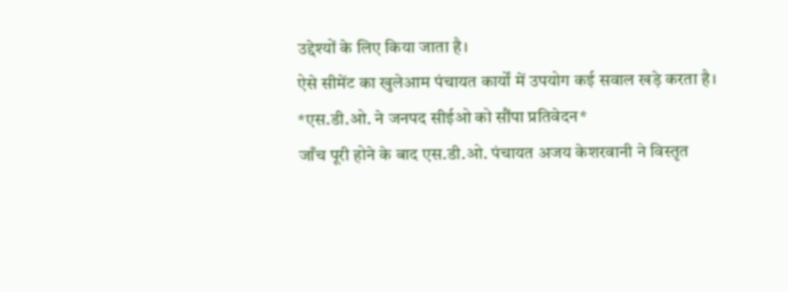उद्देश्यों के लिए किया जाता है।
ऐसे सीमेंट का खुलेआम पंचायत कार्यों में उपयोग कई सवाल खड़े करता है।
*एस.डी.ओ. ने जनपद सीईओ को सौंपा प्रतिवेदन*
जाँच पूरी होने के बाद एस.डी.ओ. पंचायत अजय केशरवानी ने विस्तृत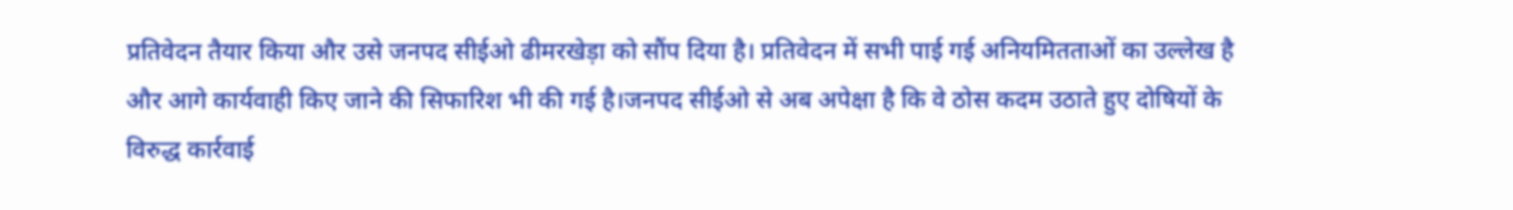प्रतिवेदन तैयार किया और उसे जनपद सीईओ ढीमरखेड़ा को सौंप दिया है। प्रतिवेदन में सभी पाई गई अनियमितताओं का उल्लेख है और आगे कार्यवाही किए जाने की सिफारिश भी की गई है।जनपद सीईओ से अब अपेक्षा है कि वे ठोस कदम उठाते हुए दोषियों के विरुद्ध कार्रवाई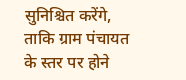सुनिश्चित करेंगे, ताकि ग्राम पंचायत के स्तर पर होने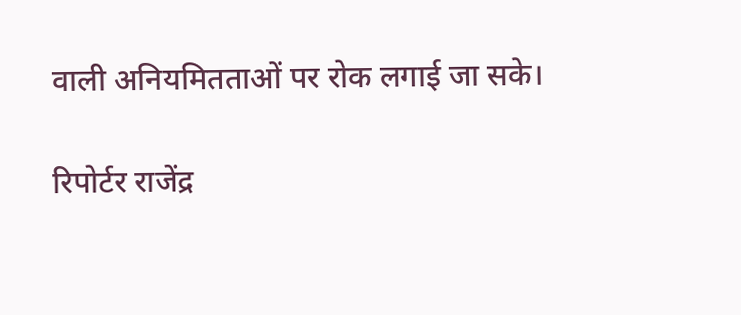वाली अनियमितताओं पर रोक लगाई जा सके।

रिपोर्टर राजेंद्र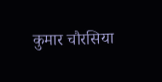कुमार चौरसिया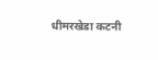धीमरखेडा कटनी